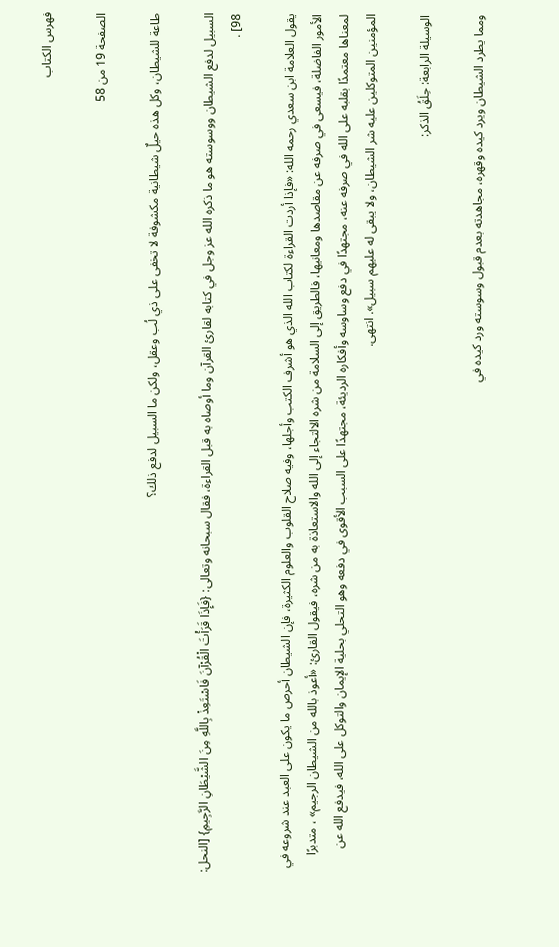فهرس الكتاب

الصفحة 19 من 58

طاعة للشيطان، وكل هذه حيلٌ شيطانية مكشوفة لا تخفى على ذي لُب وعقل، ولكن ما السبيل لدفع ذلك؟

السبيل لدفع الشيطان ووسوسته هو ما ذكره الله عز وجل في كتابه لقارئ القرآن وما أوصاه به قبل القراءة، فقال سبحانه وتعالى: {فَإِذَا قَرَأْتَ الْقُرْآنَ فَاسْتَعِذْ بِاللَّهِ مِنَ الشَّيْطَانِ الرَّجِيمِ} [النحل: 98] .

يقول العلامة ابن سعدي رحمه الله: «فإذا أردت القراءة لكتاب الله الذي هو أشرف الكتب وأجلها، وفيه صلاح القلوب والعلوم الكثيرة، فإن الشيطان أحرص ما يكون على العبد عند شروعه في الأمور الفاضلة، فيسعى في صرفه عن مقاصدها ومعانيها، فالطريق إلى السلامة من شره الالتجاء إلى الله والاستعاذة به من شره، فيقول القارئ: «أعوذ بالله من الشيطان الرجيم» ، متدبرًا لمعناها معتمدًا بقلبه على الله في صرفه عنه، مجتهدًا في دفع وساوسه وأفكاره الرديئة، مجتهدًا على السبب الأقوى في دفعه وهو التحلي بحلية الإيمان والتوكل على الله، فيدفع الله عن المؤمنين المتوكلين عليه شر الشيطان، ولا يبقى له عليهم سبيل». انتهى.

الوسيلة الرابعة: حِلَقُ الذكر:

ومما يطرد الشيطان ويرد كيده وقهره، مجاهدته بعدم قبول وسوسته ورد كيده في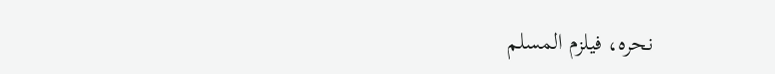نحره، فيلزم المسلم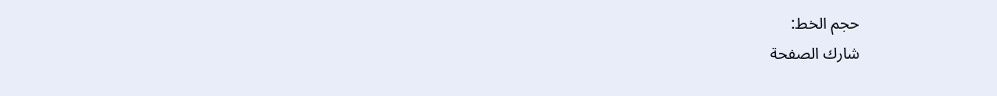حجم الخط:
شارك الصفحة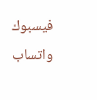فيسبوك واتساب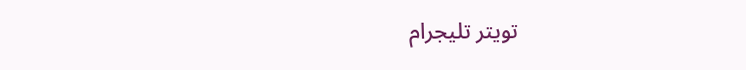تويتر تليجرام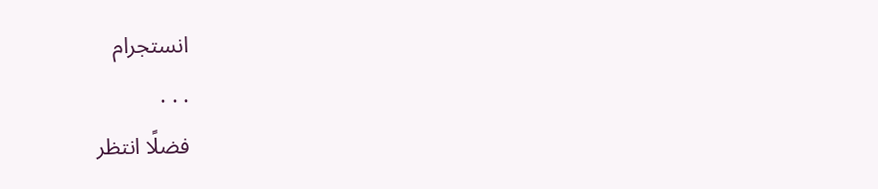انستجرام
. . .
فضلًا انتظر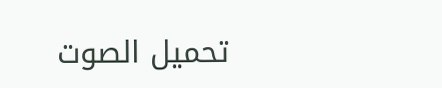تحميل الصوت